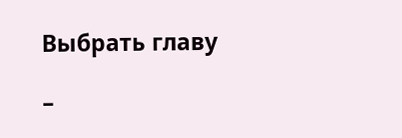Выбрать главу

–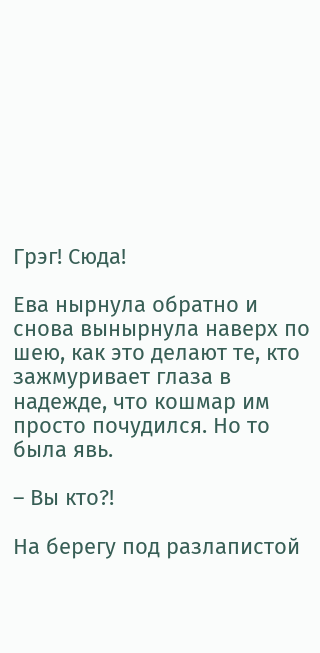Грэг! Сюда!

Ева нырнула обратно и снова вынырнула наверх по шею, как это делают те, кто зажмуривает глаза в надежде, что кошмар им просто почудился. Но то была явь.

– Вы кто?!

На берегу под разлапистой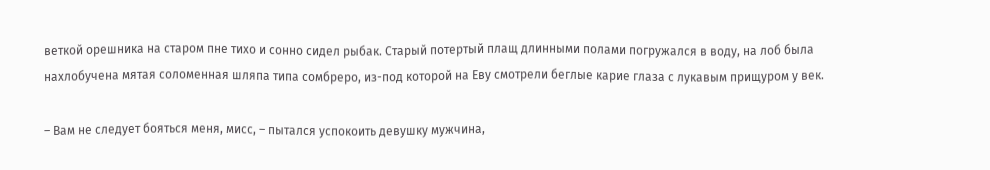веткой орешника на старом пне тихо и сонно сидел рыбак. Старый потертый плащ длинными полами погружался в воду, на лоб была нахлобучена мятая соломенная шляпа типа сомбреро, из-под которой на Еву смотрели беглые карие глаза с лукавым прищуром у век.

– Вам не следует бояться меня, мисс, – пытался успокоить девушку мужчина,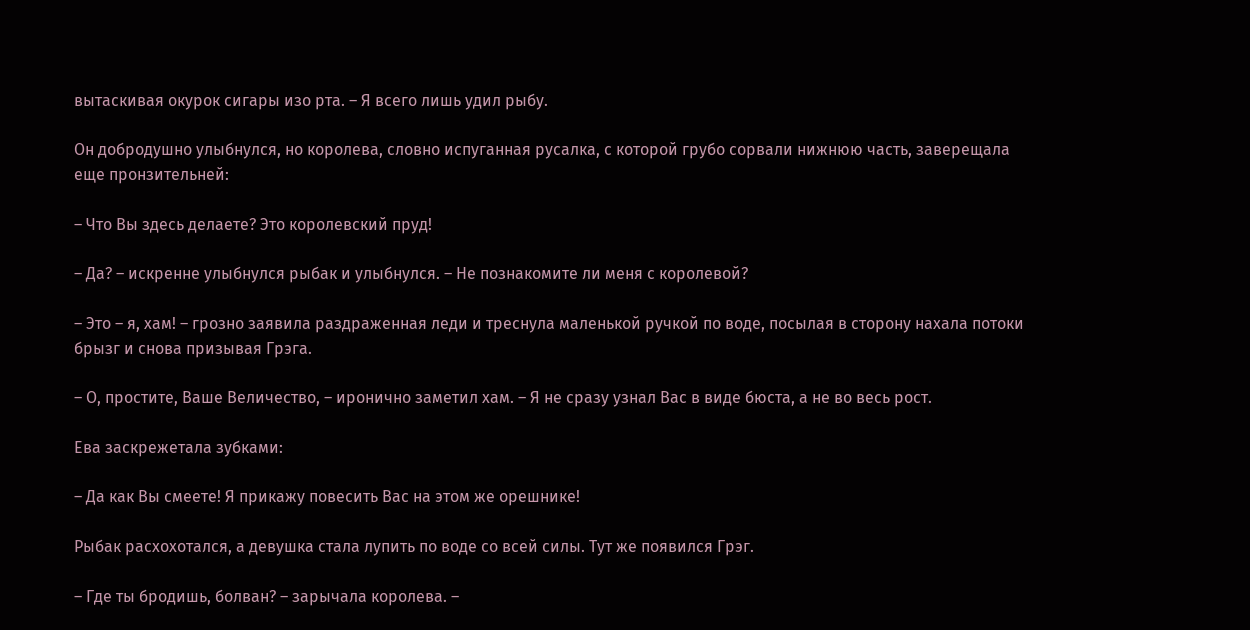вытаскивая окурок сигары изо рта. – Я всего лишь удил рыбу.

Он добродушно улыбнулся, но королева, словно испуганная русалка, с которой грубо сорвали нижнюю часть, заверещала еще пронзительней:

– Что Вы здесь делаете? Это королевский пруд!

– Да? – искренне улыбнулся рыбак и улыбнулся. – Не познакомите ли меня с королевой?

– Это – я, хам! – грозно заявила раздраженная леди и треснула маленькой ручкой по воде, посылая в сторону нахала потоки брызг и снова призывая Грэга.

– О, простите, Ваше Величество, – иронично заметил хам. – Я не сразу узнал Вас в виде бюста, а не во весь рост.

Ева заскрежетала зубками:

– Да как Вы смеете! Я прикажу повесить Вас на этом же орешнике!

Рыбак расхохотался, а девушка стала лупить по воде со всей силы. Тут же появился Грэг.

– Где ты бродишь, болван? – зарычала королева. –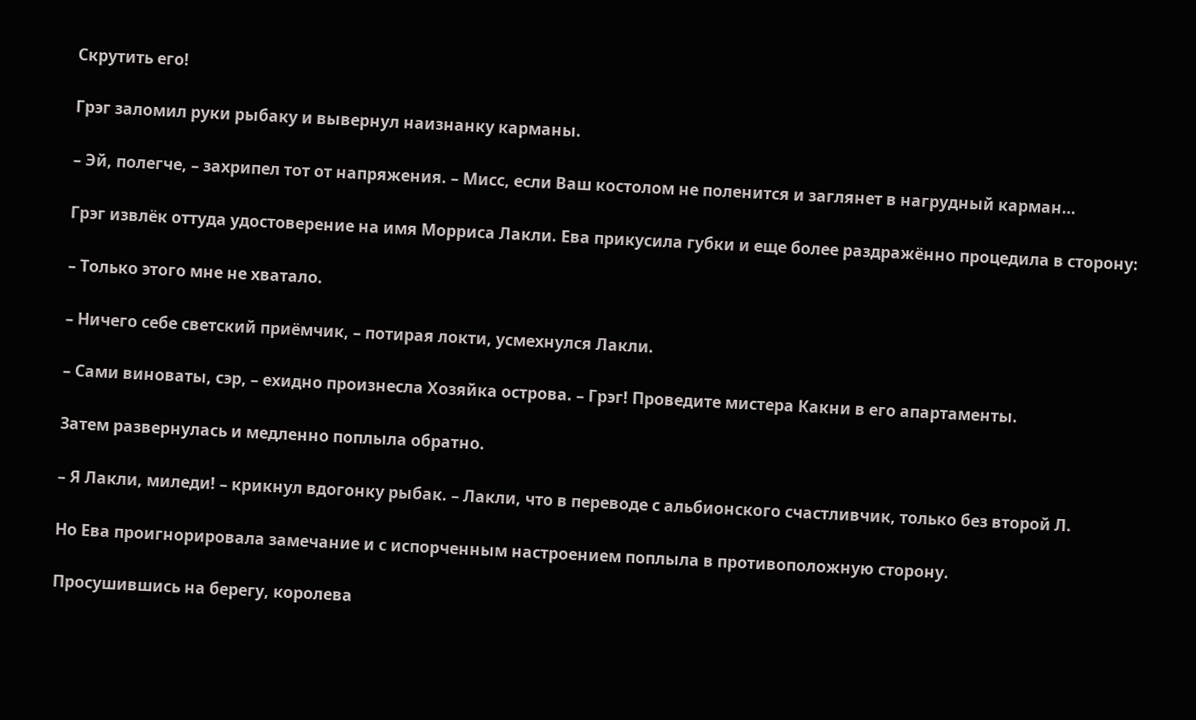Скрутить его!

Грэг заломил руки рыбаку и вывернул наизнанку карманы.

– Эй, полегче, – захрипел тот от напряжения. – Мисс, если Ваш костолом не поленится и заглянет в нагрудный карман…

Грэг извлёк оттуда удостоверение на имя Морриса Лакли. Ева прикусила губки и еще более раздражённо процедила в сторону:

– Только этого мне не хватало.

– Ничего себе светский приёмчик, – потирая локти, усмехнулся Лакли.

– Сами виноваты, сэр, – ехидно произнесла Хозяйка острова. – Грэг! Проведите мистера Какни в его апартаменты.

Затем развернулась и медленно поплыла обратно.

– Я Лакли, миледи! – крикнул вдогонку рыбак. – Лакли, что в переводе с альбионского счастливчик, только без второй Л.

Но Ева проигнорировала замечание и с испорченным настроением поплыла в противоположную сторону.

Просушившись на берегу, королева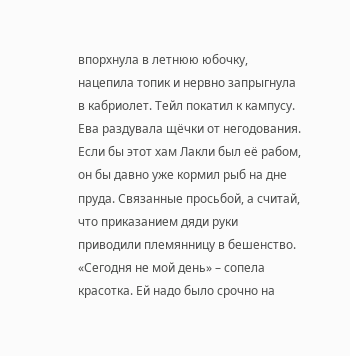впорхнула в летнюю юбочку, нацепила топик и нервно запрыгнула в кабриолет. Тейл покатил к кампусу. Ева раздувала щёчки от негодования. Если бы этот хам Лакли был её рабом, он бы давно уже кормил рыб на дне пруда. Связанные просьбой, а считай, что приказанием дяди руки приводили племянницу в бешенство. «Сегодня не мой день» – сопела красотка. Ей надо было срочно на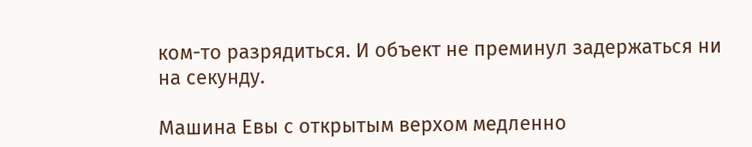ком-то разрядиться. И объект не преминул задержаться ни на секунду.

Машина Евы с открытым верхом медленно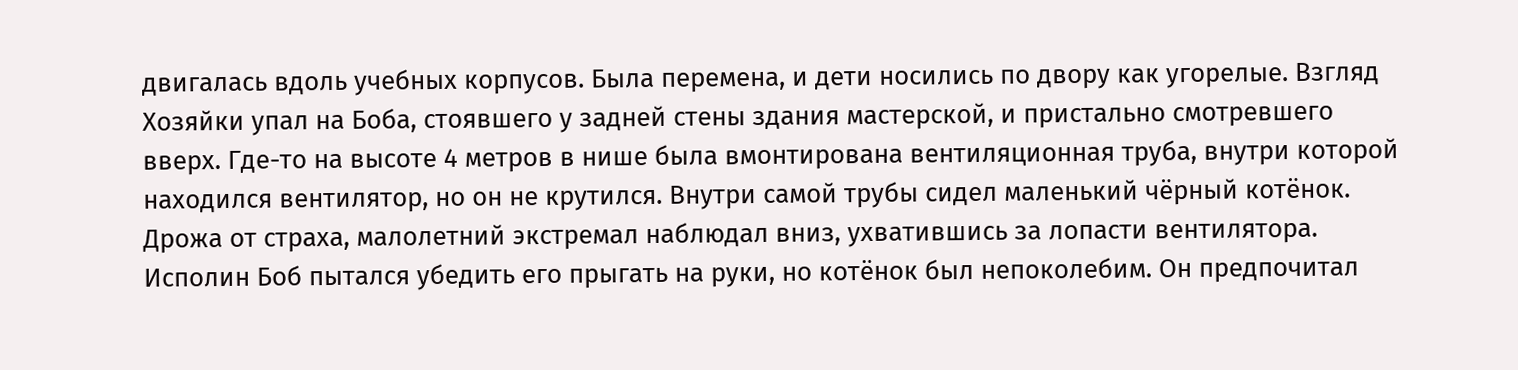двигалась вдоль учебных корпусов. Была перемена, и дети носились по двору как угорелые. Взгляд Хозяйки упал на Боба, стоявшего у задней стены здания мастерской, и пристально смотревшего вверх. Где-то на высоте 4 метров в нише была вмонтирована вентиляционная труба, внутри которой находился вентилятор, но он не крутился. Внутри самой трубы сидел маленький чёрный котёнок. Дрожа от страха, малолетний экстремал наблюдал вниз, ухватившись за лопасти вентилятора. Исполин Боб пытался убедить его прыгать на руки, но котёнок был непоколебим. Он предпочитал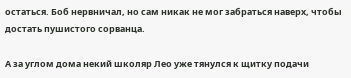остаться. Боб нервничал, но сам никак не мог забраться наверх, чтобы достать пушистого сорванца.

А за углом дома некий школяр Лео уже тянулся к щитку подачи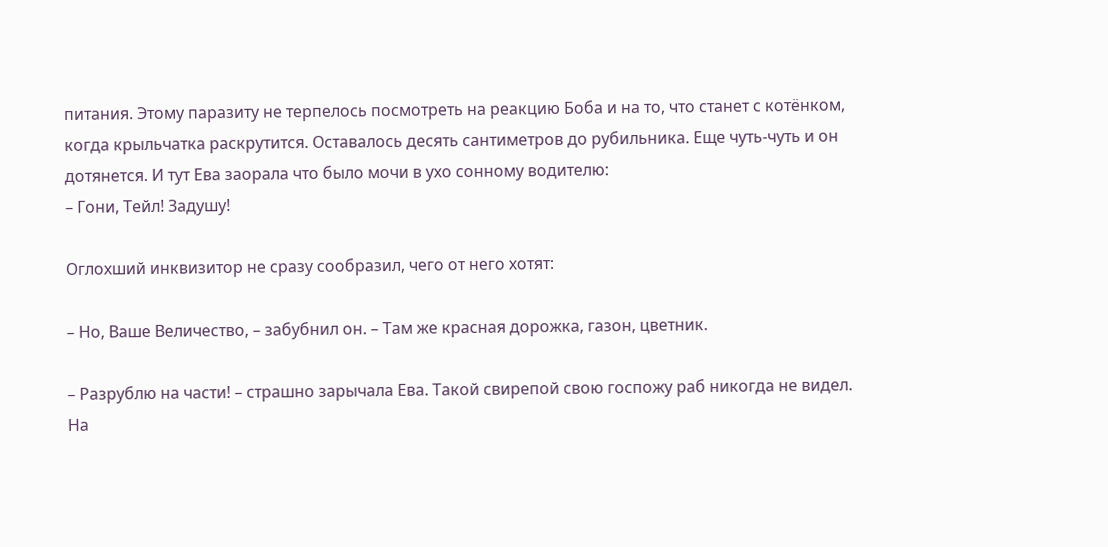питания. Этому паразиту не терпелось посмотреть на реакцию Боба и на то, что станет с котёнком, когда крыльчатка раскрутится. Оставалось десять сантиметров до рубильника. Еще чуть-чуть и он дотянется. И тут Ева заорала что было мочи в ухо сонному водителю:
– Гони, Тейл! Задушу!

Оглохший инквизитор не сразу сообразил, чего от него хотят:

– Но, Ваше Величество, – забубнил он. – Там же красная дорожка, газон, цветник.

– Разрублю на части! – страшно зарычала Ева. Такой свирепой свою госпожу раб никогда не видел. На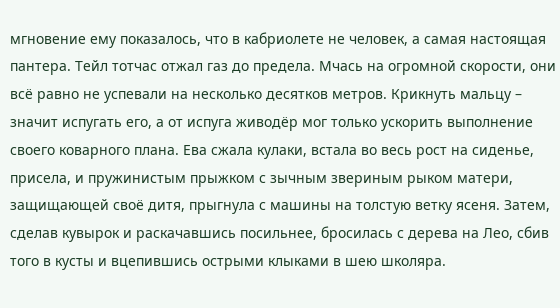мгновение ему показалось, что в кабриолете не человек, а самая настоящая пантера. Тейл тотчас отжал газ до предела. Мчась на огромной скорости, они всё равно не успевали на несколько десятков метров. Крикнуть мальцу – значит испугать его, а от испуга живодёр мог только ускорить выполнение своего коварного плана. Ева сжала кулаки, встала во весь рост на сиденье, присела, и пружинистым прыжком с зычным звериным рыком матери, защищающей своё дитя, прыгнула с машины на толстую ветку ясеня. Затем, сделав кувырок и раскачавшись посильнее, бросилась с дерева на Лео, сбив того в кусты и вцепившись острыми клыками в шею школяра.